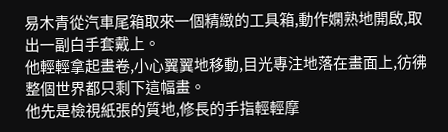易木青從汽車尾箱取來一個精緻的工具箱,動作嫻熟地開啟,取出一副白手套戴上。
他輕輕拿起畫卷,小心翼翼地移動,目光專注地落在畫面上,彷彿整個世界都只剩下這幅畫。
他先是檢視紙張的質地,修長的手指輕輕摩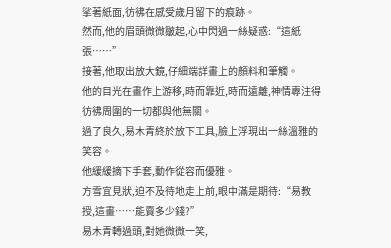挲著紙面,彷彿在感受歲月留下的痕跡。
然而,他的眉頭微微皺起,心中閃過一絲疑惑:“這紙張……”
接著,他取出放大鏡,仔細端詳畫上的顏料和筆觸。
他的目光在畫作上游移,時而靠近,時而遠離,神情專注得彷彿周圍的一切都與他無關。
過了良久,易木青終於放下工具,臉上浮現出一絲溫雅的笑容。
他緩緩摘下手套,動作從容而優雅。
方雪宜見狀,迫不及待地走上前,眼中滿是期待:“易教授,這畫……能賣多少錢?”
易木青轉過頭,對她微微一笑,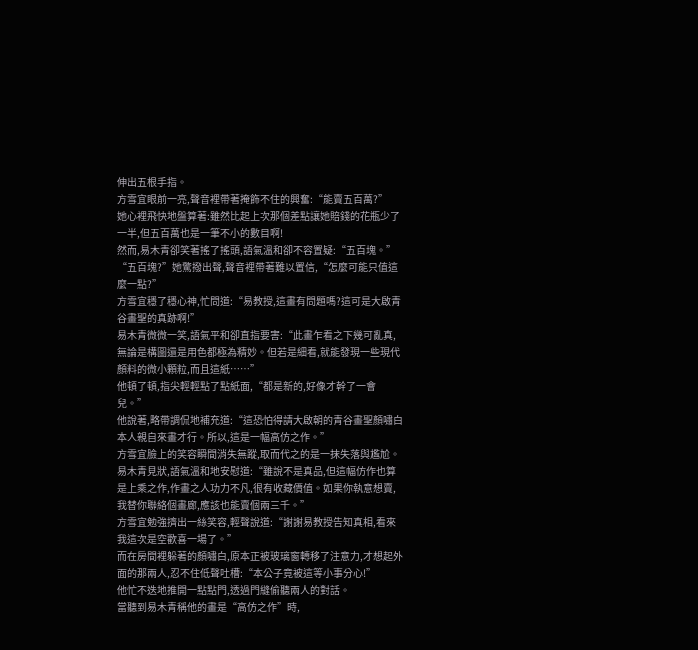伸出五根手指。
方雪宜眼前一亮,聲音裡帶著掩飾不住的興奮:“能賣五百萬?”
她心裡飛快地盤算著:雖然比起上次那個差點讓她賠錢的花瓶少了一半,但五百萬也是一筆不小的數目啊!
然而,易木青卻笑著搖了搖頭,語氣溫和卻不容置疑:“五百塊。”
“五百塊?”她驚撥出聲,聲音裡帶著難以置信,“怎麼可能只值這麼一點?”
方雪宜穩了穩心神,忙問道:“易教授,這畫有問題嗎?這可是大啟青谷畫聖的真跡啊!”
易木青微微一笑,語氣平和卻直指要害:“此畫乍看之下幾可亂真,無論是構圖還是用色都極為精妙。但若是細看,就能發現一些現代顏料的微小顆粒,而且這紙……”
他頓了頓,指尖輕輕點了點紙面,“都是新的,好像才幹了一會兒。”
他說著,略帶調侃地補充道:“這恐怕得請大啟朝的青谷畫聖顏嘯白本人親自來畫才行。所以,這是一幅高仿之作。”
方雪宜臉上的笑容瞬間消失無蹤,取而代之的是一抹失落與尷尬。
易木青見狀,語氣溫和地安慰道:“雖說不是真品,但這幅仿作也算是上乘之作,作畫之人功力不凡,很有收藏價值。如果你執意想賣,我替你聯絡個畫廊,應該也能賣個兩三千。”
方雪宜勉強擠出一絲笑容,輕聲說道:“謝謝易教授告知真相,看來我這次是空歡喜一場了。”
而在房間裡躲著的顏嘯白,原本正被玻璃窗轉移了注意力,才想起外面的那兩人,忍不住低聲吐槽:“本公子竟被這等小事分心!”
他忙不迭地推開一點點門,透過門縫偷聽兩人的對話。
當聽到易木青稱他的畫是“高仿之作”時,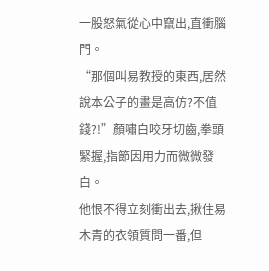一股怒氣從心中竄出,直衝腦門。
“那個叫易教授的東西,居然說本公子的畫是高仿?不值錢?!”顏嘯白咬牙切齒,拳頭緊握,指節因用力而微微發白。
他恨不得立刻衝出去,揪住易木青的衣領質問一番,但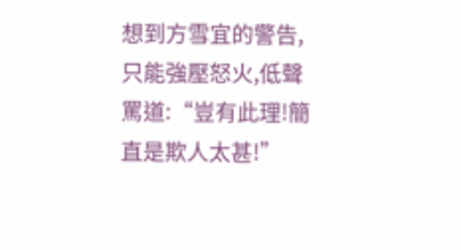想到方雪宜的警告,只能強壓怒火,低聲罵道:“豈有此理!簡直是欺人太甚!”